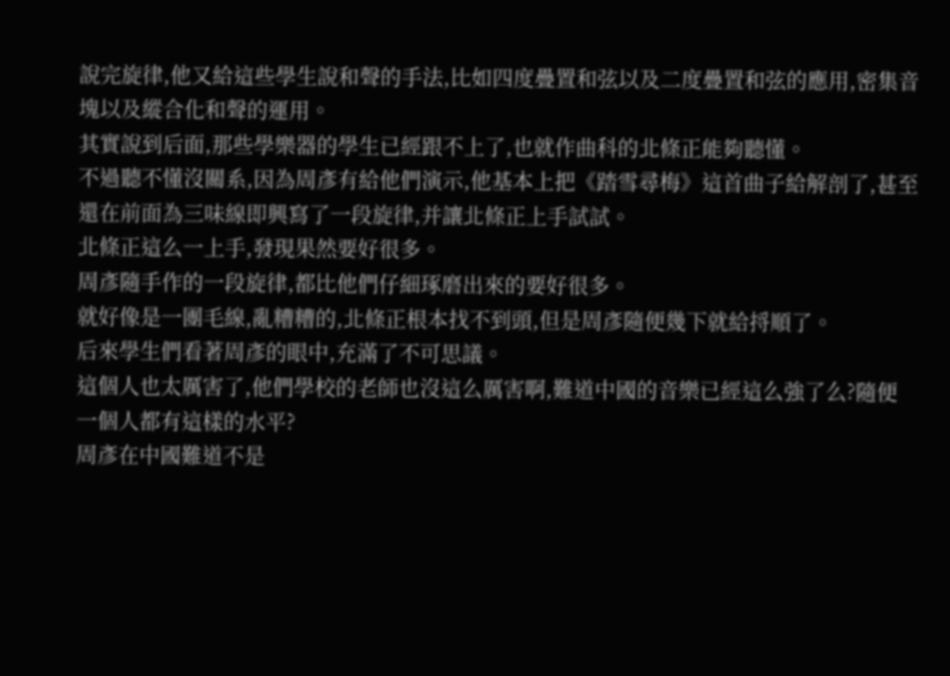說完旋律,他又給這些學生說和聲的手法,比如四度疊置和弦以及二度疊置和弦的應用,密集音塊以及縱合化和聲的運用。
其實說到后面,那些學樂器的學生已經跟不上了,也就作曲科的北條正能夠聽懂。
不過聽不懂沒關系,因為周彥有給他們演示,他基本上把《踏雪尋梅》這首曲子給解剖了,甚至還在前面為三味線即興寫了一段旋律,并讓北條正上手試試。
北條正這么一上手,發現果然要好很多。
周彥隨手作的一段旋律,都比他們仔細琢磨出來的要好很多。
就好像是一團毛線,亂糟糟的,北條正根本找不到頭,但是周彥隨便幾下就給捋順了。
后來學生們看著周彥的眼中,充滿了不可思議。
這個人也太厲害了,他們學校的老師也沒這么厲害啊,難道中國的音樂已經這么強了么?隨便一個人都有這樣的水平?
周彥在中國難道不是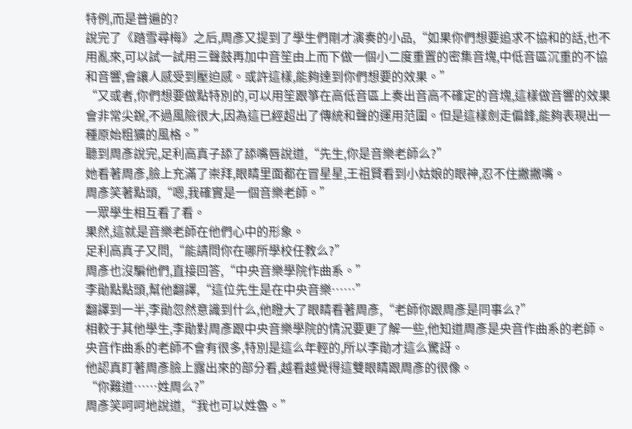特例,而是普遍的?
說完了《踏雪尋梅》之后,周彥又提到了學生們剛才演奏的小品,“如果你們想要追求不協和的話,也不用亂來,可以試一試用三聲鼓再加中音笙由上而下做一個小二度重置的密集音塊,中低音區沉重的不協和音響,會讓人感受到壓迫感。或許這樣,能夠達到你們想要的效果。”
“又或者,你們想要做點特別的,可以用笙跟箏在高低音區上奏出音高不確定的音塊,這樣做音響的效果會非常尖銳,不過風險很大,因為這已經超出了傳統和聲的運用范圍。但是這樣劍走偏鋒,能夠表現出一種原始粗獷的風格。”
聽到周彥說完,足利高真子舔了舔嘴唇說道,“先生,你是音樂老師么?”
她看著周彥,臉上充滿了崇拜,眼睛里面都在冒星星,王祖賢看到小姑娘的眼神,忍不住撇撇嘴。
周彥笑著點頭,“嗯,我確實是一個音樂老師。”
一眾學生相互看了看。
果然,這就是音樂老師在他們心中的形象。
足利高真子又問,“能請問你在哪所學校任教么?”
周彥也沒騙他們,直接回答,“中央音樂學院作曲系。”
李勛點點頭,幫他翻譯,“這位先生是在中央音樂……”
翻譯到一半,李勛忽然意識到什么,他瞪大了眼睛看著周彥,“老師你跟周彥是同事么?”
相較于其他學生,李勛對周彥跟中央音樂學院的情況要更了解一些,他知道周彥是央音作曲系的老師。
央音作曲系的老師不會有很多,特別是這么年輕的,所以李勛才這么驚訝。
他認真盯著周彥臉上露出來的部分看,越看越覺得這雙眼睛跟周彥的很像。
“你難道……姓周么?”
周彥笑呵呵地說道,“我也可以姓魯。”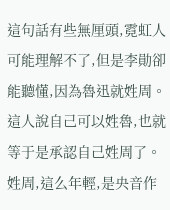這句話有些無厘頭,霓虹人可能理解不了,但是李勛卻能聽懂,因為魯迅就姓周。
這人說自己可以姓魯,也就等于是承認自己姓周了。
姓周,這么年輕,是央音作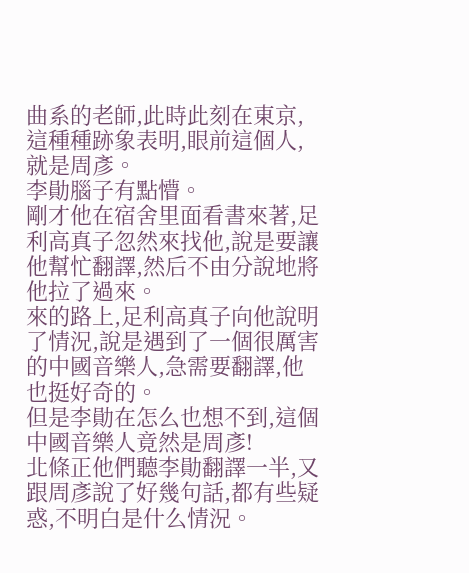曲系的老師,此時此刻在東京,這種種跡象表明,眼前這個人,就是周彥。
李勛腦子有點懵。
剛才他在宿舍里面看書來著,足利高真子忽然來找他,說是要讓他幫忙翻譯,然后不由分說地將他拉了過來。
來的路上,足利高真子向他說明了情況,說是遇到了一個很厲害的中國音樂人,急需要翻譯,他也挺好奇的。
但是李勛在怎么也想不到,這個中國音樂人竟然是周彥!
北條正他們聽李勛翻譯一半,又跟周彥說了好幾句話,都有些疑惑,不明白是什么情況。